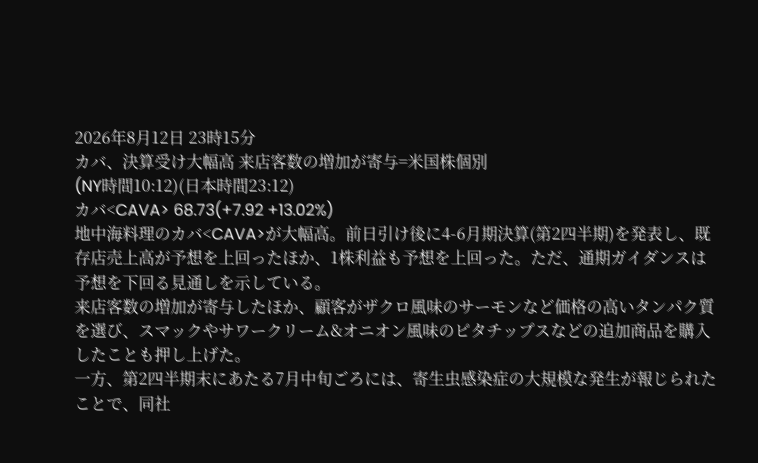2026年8月12日 23時15分
カバ、決算受け大幅高 来店客数の増加が寄与=米国株個別
(NY時間10:12)(日本時間23:12)
カバ<CAVA> 68.73(+7.92 +13.02%)
地中海料理のカバ<CAVA>が大幅高。前日引け後に4-6月期決算(第2四半期)を発表し、既存店売上高が予想を上回ったほか、1株利益も予想を上回った。ただ、通期ガイダンスは予想を下回る見通しを示している。
来店客数の増加が寄与したほか、顧客がザクロ風味のサーモンなど価格の高いタンパク質を選び、スマックやサワークリーム&オニオン風味のピタチップスなどの追加商品を購入したことも押し上げた。
一方、第2四半期末にあたる7月中旬ごろには、寄生虫感染症の大規模な発生が報じられたことで、同社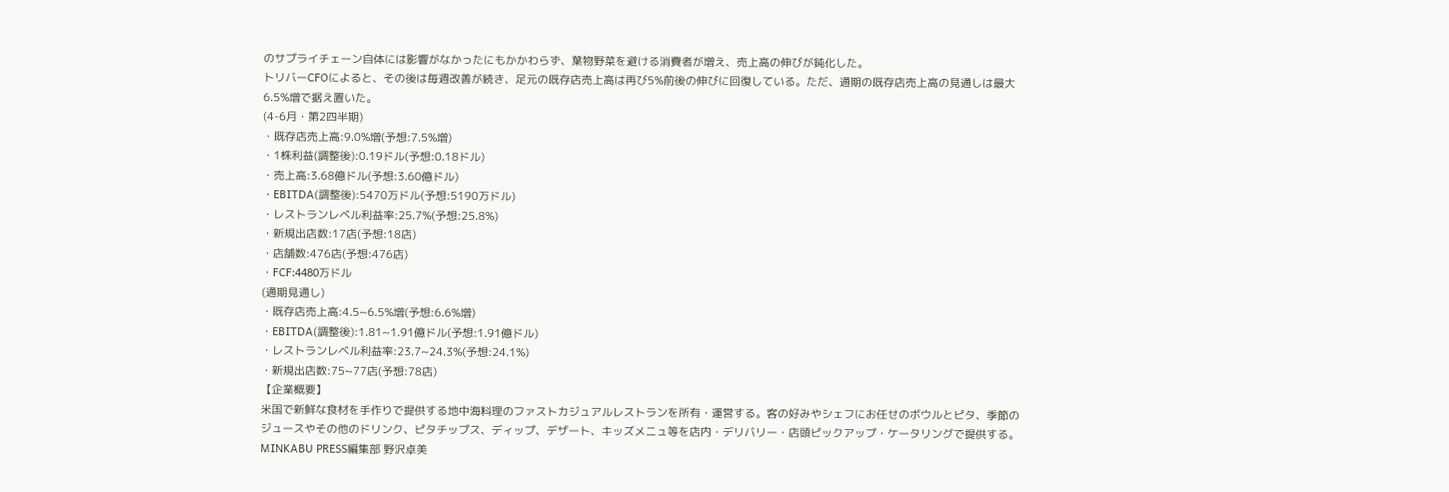のサプライチェーン自体には影響がなかったにもかかわらず、葉物野菜を避ける消費者が増え、売上高の伸びが鈍化した。
トリバーCFOによると、その後は毎週改善が続き、足元の既存店売上高は再び5%前後の伸びに回復している。ただ、通期の既存店売上高の見通しは最大6.5%増で据え置いた。
(4-6月・第2四半期)
・既存店売上高:9.0%増(予想:7.5%増)
・1株利益(調整後):0.19ドル(予想:0.18ドル)
・売上高:3.68億ドル(予想:3.60億ドル)
・EBITDA(調整後):5470万ドル(予想:5190万ドル)
・レストランレベル利益率:25.7%(予想:25.8%)
・新規出店数:17店(予想:18店)
・店舗数:476店(予想:476店)
・FCF:4480万ドル
(通期見通し)
・既存店売上高:4.5~6.5%増(予想:6.6%増)
・EBITDA(調整後):1.81~1.91億ドル(予想:1.91億ドル)
・レストランレベル利益率:23.7~24.3%(予想:24.1%)
・新規出店数:75~77店(予想:78店)
【企業概要】
米国で新鮮な食材を手作りで提供する地中海料理のファストカジュアルレストランを所有・運営する。客の好みやシェフにお任せのボウルとピタ、季節のジュースやその他のドリンク、ピタチップス、ディップ、デザート、キッズメニュ等を店内・デリバリー・店頭ピックアップ・ケータリングで提供する。
MINKABU PRESS編集部 野沢卓美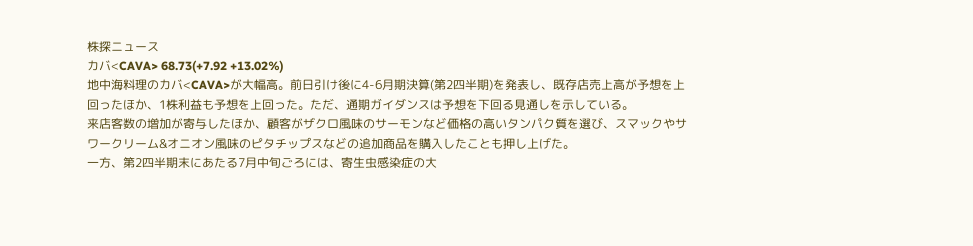株探ニュース
カバ<CAVA> 68.73(+7.92 +13.02%)
地中海料理のカバ<CAVA>が大幅高。前日引け後に4-6月期決算(第2四半期)を発表し、既存店売上高が予想を上回ったほか、1株利益も予想を上回った。ただ、通期ガイダンスは予想を下回る見通しを示している。
来店客数の増加が寄与したほか、顧客がザクロ風味のサーモンなど価格の高いタンパク質を選び、スマックやサワークリーム&オニオン風味のピタチップスなどの追加商品を購入したことも押し上げた。
一方、第2四半期末にあたる7月中旬ごろには、寄生虫感染症の大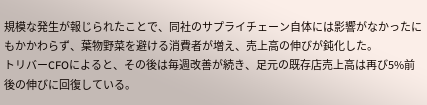規模な発生が報じられたことで、同社のサプライチェーン自体には影響がなかったにもかかわらず、葉物野菜を避ける消費者が増え、売上高の伸びが鈍化した。
トリバーCFOによると、その後は毎週改善が続き、足元の既存店売上高は再び5%前後の伸びに回復している。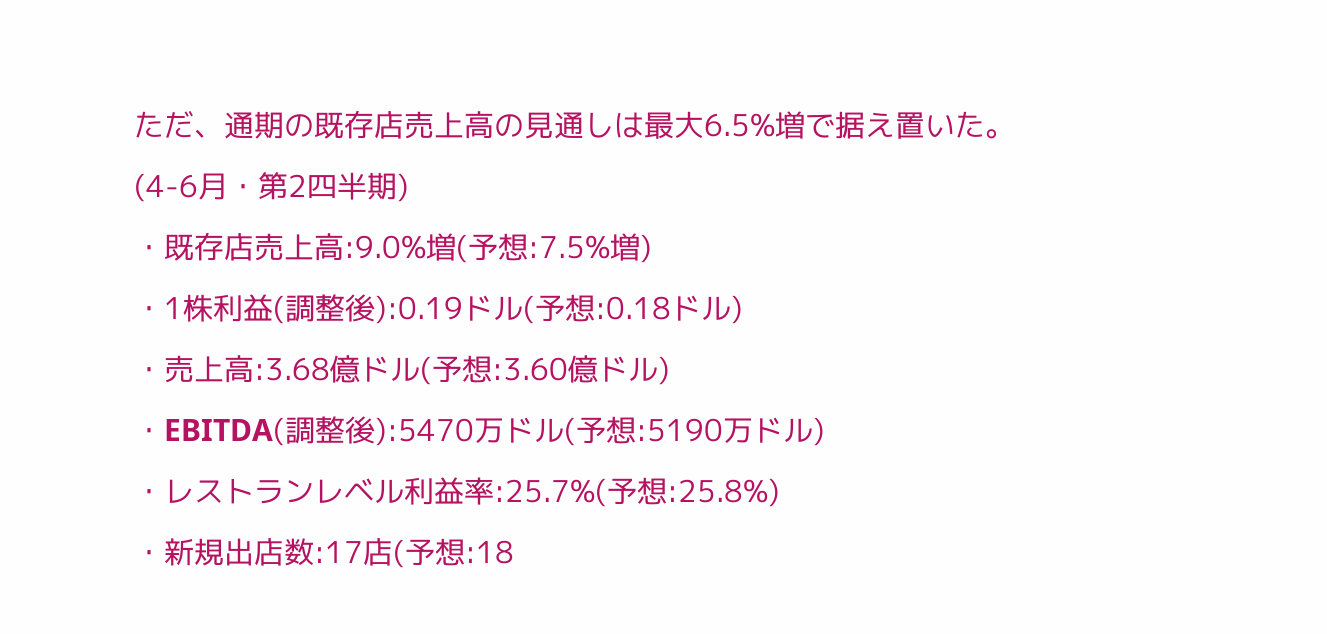ただ、通期の既存店売上高の見通しは最大6.5%増で据え置いた。
(4-6月・第2四半期)
・既存店売上高:9.0%増(予想:7.5%増)
・1株利益(調整後):0.19ドル(予想:0.18ドル)
・売上高:3.68億ドル(予想:3.60億ドル)
・EBITDA(調整後):5470万ドル(予想:5190万ドル)
・レストランレベル利益率:25.7%(予想:25.8%)
・新規出店数:17店(予想:18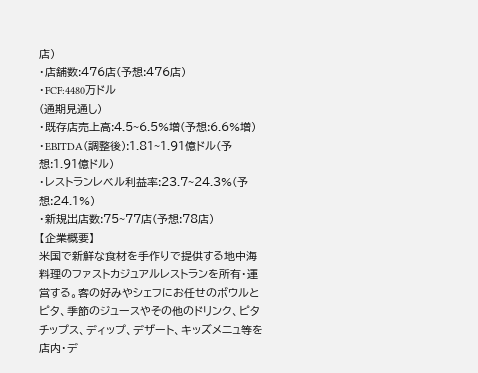店)
・店舗数:476店(予想:476店)
・FCF:4480万ドル
(通期見通し)
・既存店売上高:4.5~6.5%増(予想:6.6%増)
・EBITDA(調整後):1.81~1.91億ドル(予想:1.91億ドル)
・レストランレベル利益率:23.7~24.3%(予想:24.1%)
・新規出店数:75~77店(予想:78店)
【企業概要】
米国で新鮮な食材を手作りで提供する地中海料理のファストカジュアルレストランを所有・運営する。客の好みやシェフにお任せのボウルとピタ、季節のジュースやその他のドリンク、ピタチップス、ディップ、デザート、キッズメニュ等を店内・デ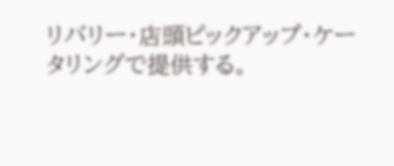リバリー・店頭ピックアップ・ケータリングで提供する。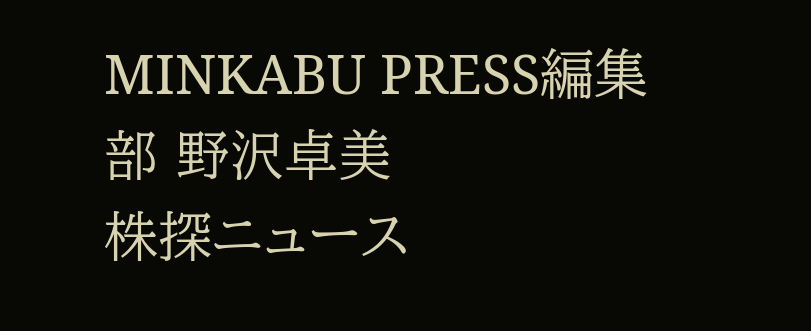MINKABU PRESS編集部 野沢卓美
株探ニュース